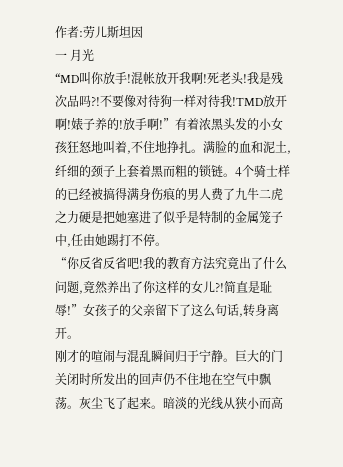作者:劳儿斯坦因
一 月光
“MD叫你放手!混帐放开我啊!死老头!我是残次品吗?!不要像对待狗一样对待我!TMD放开啊!婊子养的!放手啊!”有着浓黑头发的小女孩狂怒地叫着,不住地挣扎。满脸的血和泥土,纤细的颈子上套着黑而粗的锁链。4个骑士样的已经被搞得满身伤痕的男人费了九牛二虎之力硬是把她塞进了似乎是特制的金属笼子中,任由她踢打不停。
“你反省反省吧!我的教育方法究竟出了什么问题,竟然养出了你这样的女儿?!简直是耻辱!”女孩子的父亲留下了这么句话,转身离开。
刚才的喧闹与混乱瞬间归于宁静。巨大的门关闭时所发出的回声仍不住地在空气中飘荡。灰尘飞了起来。暗淡的光线从狭小而高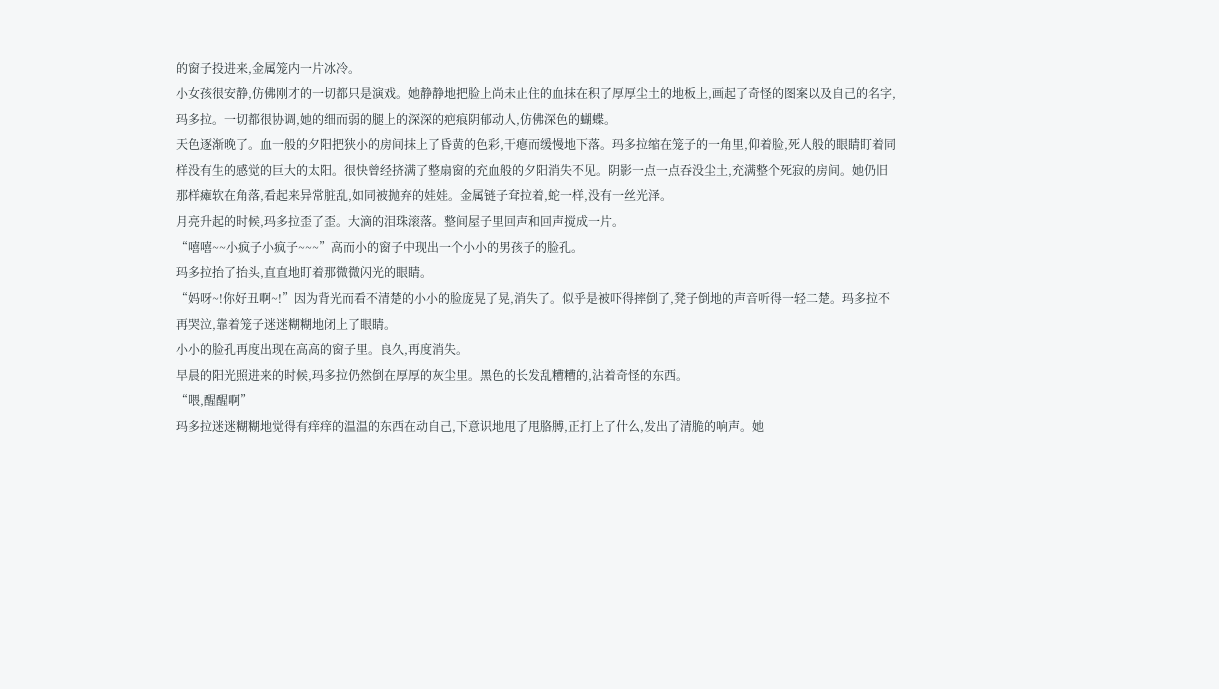的窗子投进来,金属笼内一片冰冷。
小女孩很安静,仿佛刚才的一切都只是演戏。她静静地把脸上尚未止住的血抹在积了厚厚尘土的地板上,画起了奇怪的图案以及自己的名字,玛多拉。一切都很协调,她的细而弱的腿上的深深的疤痕阴郁动人,仿佛深色的蝴蝶。
天色逐渐晚了。血一般的夕阳把狭小的房间抹上了昏黄的色彩,干瘪而缓慢地下落。玛多拉缩在笼子的一角里,仰着脸,死人般的眼睛盯着同样没有生的感觉的巨大的太阳。很快曾经挤满了整扇窗的充血般的夕阳消失不见。阴影一点一点吞没尘土,充满整个死寂的房间。她仍旧那样瘫软在角落,看起来异常脏乱,如同被抛弃的娃娃。金属链子耷拉着,蛇一样,没有一丝光泽。
月亮升起的时候,玛多拉歪了歪。大滴的泪珠滚落。整间屋子里回声和回声搅成一片。
“嘻嘻~~小疯子小疯子~~~”高而小的窗子中现出一个小小的男孩子的脸孔。
玛多拉抬了抬头,直直地盯着那微微闪光的眼睛。
“妈呀~!你好丑啊~!”因为背光而看不清楚的小小的脸庞晃了晃,消失了。似乎是被吓得摔倒了,凳子倒地的声音听得一轻二楚。玛多拉不再哭泣,靠着笼子迷迷糊糊地闭上了眼睛。
小小的脸孔再度出现在高高的窗子里。良久,再度消失。
早晨的阳光照进来的时候,玛多拉仍然倒在厚厚的灰尘里。黑色的长发乱糟糟的,沾着奇怪的东西。
“喂,醒醒啊”
玛多拉迷迷糊糊地觉得有痒痒的温温的东西在动自己,下意识地甩了甩胳膊,正打上了什么,发出了清脆的响声。她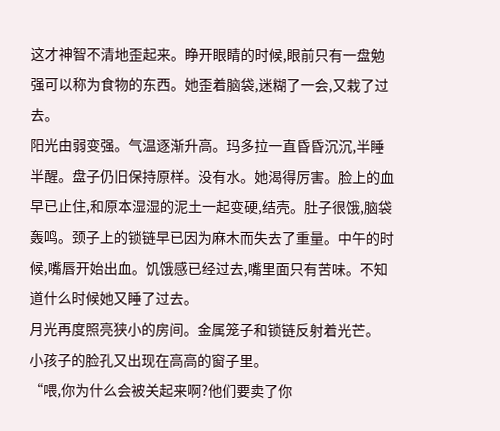这才神智不清地歪起来。睁开眼睛的时候,眼前只有一盘勉强可以称为食物的东西。她歪着脑袋,迷糊了一会,又栽了过去。
阳光由弱变强。气温逐渐升高。玛多拉一直昏昏沉沉,半睡半醒。盘子仍旧保持原样。没有水。她渴得厉害。脸上的血早已止住,和原本湿湿的泥土一起变硬,结壳。肚子很饿,脑袋轰鸣。颈子上的锁链早已因为麻木而失去了重量。中午的时候,嘴唇开始出血。饥饿感已经过去,嘴里面只有苦味。不知道什么时候她又睡了过去。
月光再度照亮狭小的房间。金属笼子和锁链反射着光芒。
小孩子的脸孔又出现在高高的窗子里。
“喂,你为什么会被关起来啊?他们要卖了你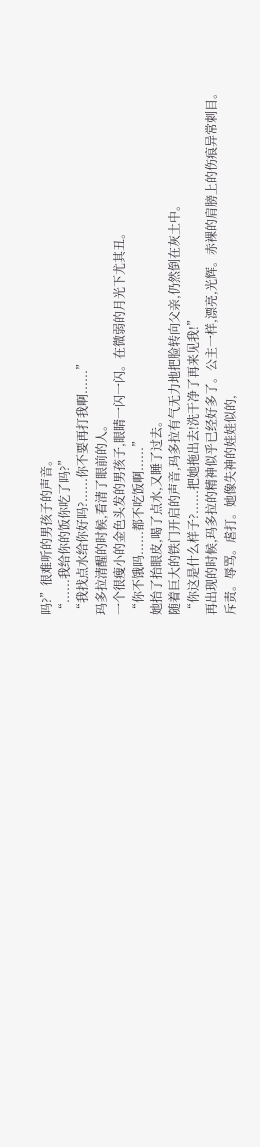吗?”很难听的男孩子的声音。
“......我给你的饭你吃了吗?”
“我找点水给你好吗?......你不要再打我啊......”
玛多拉清醒的时候,看清了眼前的人。
一个很瘦小的金色头发的男孩子,眼睛一闪一闪。在微弱的月光下尤其丑。
“你不饿吗......都不吃饭啊......”
她抬了抬眼皮,喝了点水,又睡了过去。
随着巨大的铁门开启的声音,玛多拉有气无力地把脸转向父亲,仍然倒在灰土中。
“你这是什么样子?......把她拖出去!洗干净了再来见我!”
再出现的时候,玛多拉的精神似乎已经好多了。公主一样,漂亮,光辉。赤裸的肩膀上的伤痕异常刺目。
斥责。辱骂。虐打。她像失神的娃娃似的,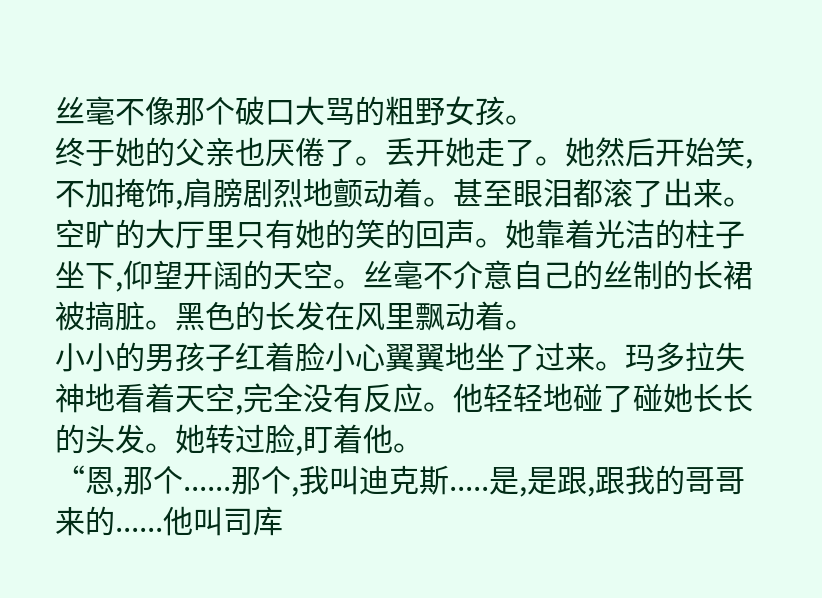丝毫不像那个破口大骂的粗野女孩。
终于她的父亲也厌倦了。丢开她走了。她然后开始笑,不加掩饰,肩膀剧烈地颤动着。甚至眼泪都滚了出来。空旷的大厅里只有她的笑的回声。她靠着光洁的柱子坐下,仰望开阔的天空。丝毫不介意自己的丝制的长裙被搞脏。黑色的长发在风里飘动着。
小小的男孩子红着脸小心翼翼地坐了过来。玛多拉失神地看着天空,完全没有反应。他轻轻地碰了碰她长长的头发。她转过脸,盯着他。
“恩,那个......那个,我叫迪克斯.....是,是跟,跟我的哥哥来的......他叫司库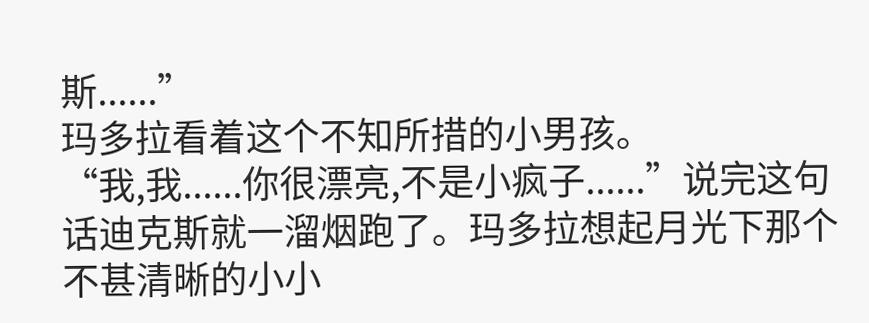斯......”
玛多拉看着这个不知所措的小男孩。
“我,我......你很漂亮,不是小疯子......”说完这句话迪克斯就一溜烟跑了。玛多拉想起月光下那个不甚清晰的小小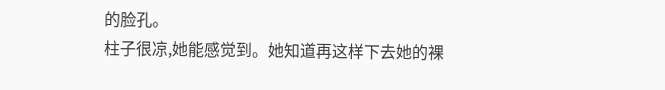的脸孔。
柱子很凉,她能感觉到。她知道再这样下去她的裸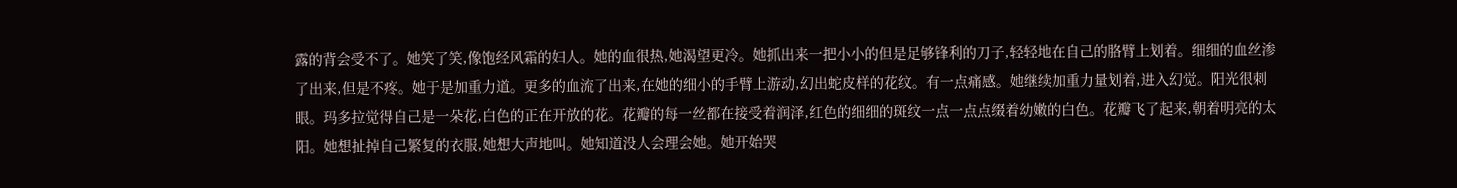露的背会受不了。她笑了笑,像饱经风霜的妇人。她的血很热,她渴望更冷。她抓出来一把小小的但是足够锋利的刀子,轻轻地在自己的胳臂上划着。细细的血丝渗了出来,但是不疼。她于是加重力道。更多的血流了出来,在她的细小的手臂上游动,幻出蛇皮样的花纹。有一点痛感。她继续加重力量划着,进入幻觉。阳光很刺眼。玛多拉觉得自己是一朵花,白色的正在开放的花。花瓣的每一丝都在接受着润泽,红色的细细的斑纹一点一点点缀着幼嫩的白色。花瓣飞了起来,朝着明亮的太阳。她想扯掉自己繁复的衣服,她想大声地叫。她知道没人会理会她。她开始哭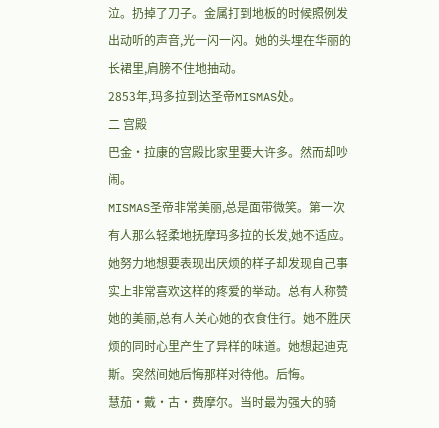泣。扔掉了刀子。金属打到地板的时候照例发出动听的声音,光一闪一闪。她的头埋在华丽的长裙里,肩膀不住地抽动。
2853年,玛多拉到达圣帝MISMAS处。
二 宫殿
巴金·拉康的宫殿比家里要大许多。然而却吵闹。
MISMAS圣帝非常美丽,总是面带微笑。第一次有人那么轻柔地抚摩玛多拉的长发,她不适应。她努力地想要表现出厌烦的样子却发现自己事实上非常喜欢这样的疼爱的举动。总有人称赞她的美丽,总有人关心她的衣食住行。她不胜厌烦的同时心里产生了异样的味道。她想起迪克斯。突然间她后悔那样对待他。后悔。
慧茄·戴·古·费摩尔。当时最为强大的骑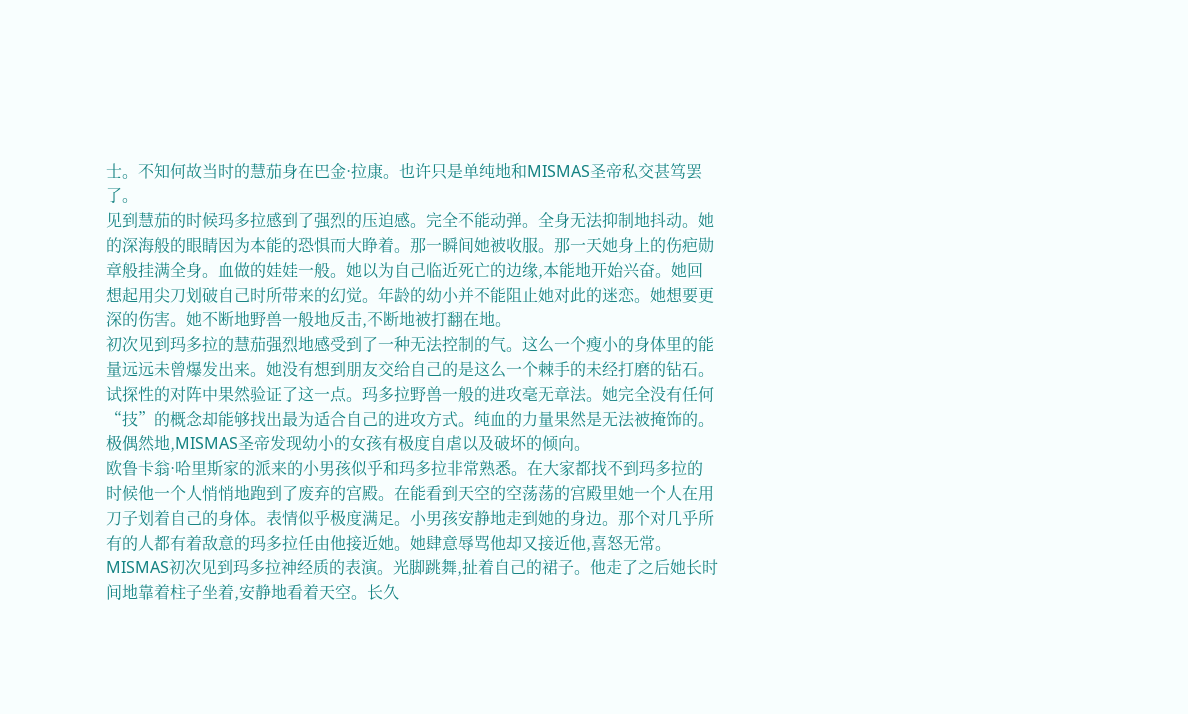士。不知何故当时的慧茄身在巴金·拉康。也许只是单纯地和MISMAS圣帝私交甚笃罢了。
见到慧茄的时候玛多拉感到了强烈的压迫感。完全不能动弹。全身无法抑制地抖动。她的深海般的眼睛因为本能的恐惧而大睁着。那一瞬间她被收服。那一天她身上的伤疤勋章般挂满全身。血做的娃娃一般。她以为自己临近死亡的边缘,本能地开始兴奋。她回想起用尖刀划破自己时所带来的幻觉。年龄的幼小并不能阻止她对此的迷恋。她想要更深的伤害。她不断地野兽一般地反击,不断地被打翻在地。
初次见到玛多拉的慧茄强烈地感受到了一种无法控制的气。这么一个瘦小的身体里的能量远远未曾爆发出来。她没有想到朋友交给自己的是这么一个棘手的未经打磨的钻石。试探性的对阵中果然验证了这一点。玛多拉野兽一般的进攻毫无章法。她完全没有任何“技”的概念却能够找出最为适合自己的进攻方式。纯血的力量果然是无法被掩饰的。
极偶然地,MISMAS圣帝发现幼小的女孩有极度自虐以及破坏的倾向。
欧鲁卡翁·哈里斯家的派来的小男孩似乎和玛多拉非常熟悉。在大家都找不到玛多拉的时候他一个人悄悄地跑到了废弃的宫殿。在能看到天空的空荡荡的宫殿里她一个人在用刀子划着自己的身体。表情似乎极度满足。小男孩安静地走到她的身边。那个对几乎所有的人都有着敌意的玛多拉任由他接近她。她肆意辱骂他却又接近他,喜怒无常。MISMAS初次见到玛多拉神经质的表演。光脚跳舞,扯着自己的裙子。他走了之后她长时间地靠着柱子坐着,安静地看着天空。长久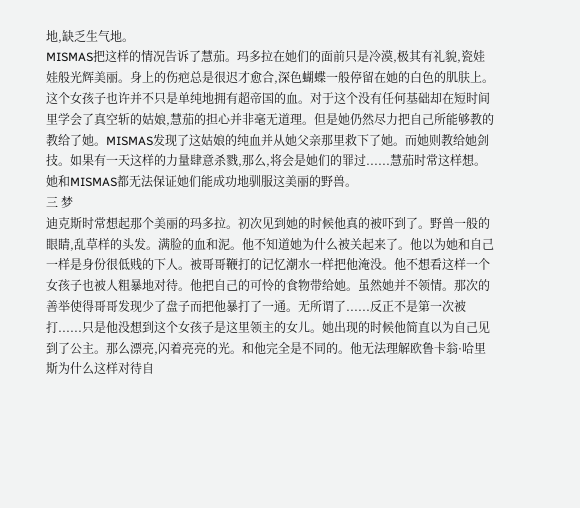地,缺乏生气地。
MISMAS把这样的情况告诉了慧茄。玛多拉在她们的面前只是冷漠,极其有礼貌,瓷娃娃般光辉美丽。身上的伤疤总是很迟才愈合,深色蝴蝶一般停留在她的白色的肌肤上。这个女孩子也许并不只是单纯地拥有超帝国的血。对于这个没有任何基础却在短时间里学会了真空斩的姑娘,慧茄的担心并非毫无道理。但是她仍然尽力把自己所能够教的教给了她。MISMAS发现了这姑娘的纯血并从她父亲那里救下了她。而她则教给她剑技。如果有一天这样的力量肆意杀戮,那么,将会是她们的罪过......慧茄时常这样想。她和MISMAS都无法保证她们能成功地驯服这美丽的野兽。
三 梦
迪克斯时常想起那个美丽的玛多拉。初次见到她的时候他真的被吓到了。野兽一般的眼睛,乱草样的头发。满脸的血和泥。他不知道她为什么被关起来了。他以为她和自己一样是身份很低贱的下人。被哥哥鞭打的记忆潮水一样把他淹没。他不想看这样一个女孩子也被人粗暴地对待。他把自己的可怜的食物带给她。虽然她并不领情。那次的善举使得哥哥发现少了盘子而把他暴打了一通。无所谓了......反正不是第一次被打......只是他没想到这个女孩子是这里领主的女儿。她出现的时候他简直以为自己见到了公主。那么漂亮,闪着亮亮的光。和他完全是不同的。他无法理解欧鲁卡翁·哈里斯为什么这样对待自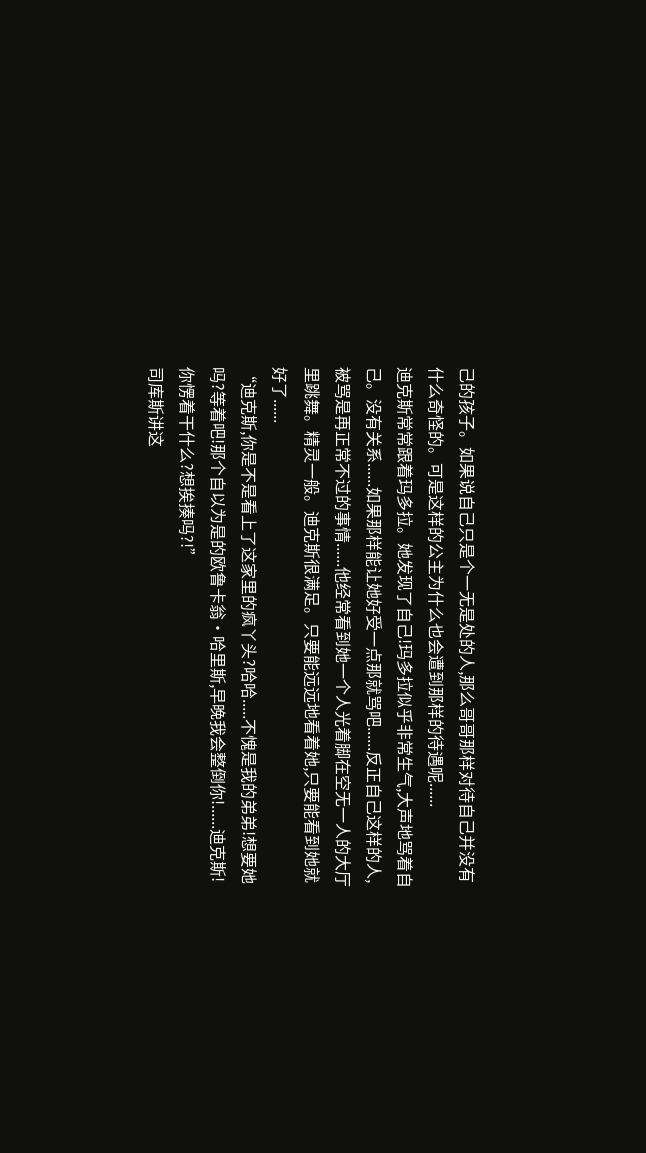己的孩子。如果说自己只是个一无是处的人,那么哥哥那样对待自己并没有什么奇怪的。可是这样的公主为什么也会遭到那样的待遇呢......
迪克斯常常跟着玛多拉。她发现了自己!玛多拉似乎非常生气,大声地骂着自己。没有关系......如果那样能让她好受一点那就骂吧......反正自己这样的人,被骂是再正常不过的事情......他经常看到她一个人光着脚在空无一人的大厅里跳舞。精灵一般。迪克斯很满足。只要能远远地看着她,只要能看到她就好了......
“迪克斯,你是不是看上了这家里的疯丫头?哈哈.....不愧是我的弟弟!想要她吗?等着吧!那个自以为是的欧鲁卡翁·哈里斯,早晚我会整倒你!......迪克斯!你愣着干什么?想挨揍吗?!”
司库斯讲这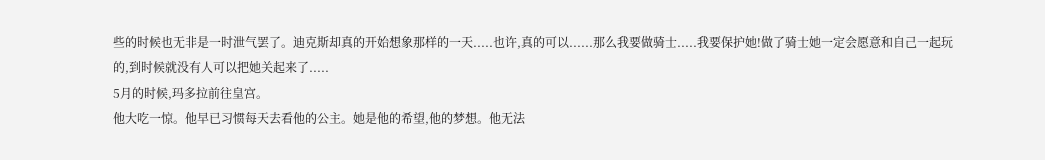些的时候也无非是一时泄气罢了。迪克斯却真的开始想象那样的一天.....也许,真的可以......那么我要做骑士.....我要保护她!做了骑士她一定会愿意和自己一起玩的,到时候就没有人可以把她关起来了.....
5月的时候,玛多拉前往皇宫。
他大吃一惊。他早已习惯每天去看他的公主。她是他的希望,他的梦想。他无法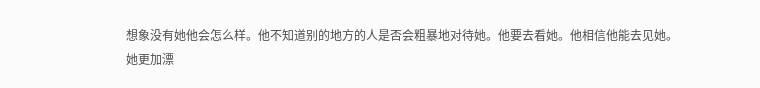想象没有她他会怎么样。他不知道别的地方的人是否会粗暴地对待她。他要去看她。他相信他能去见她。
她更加漂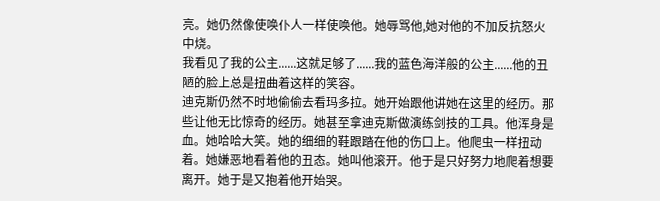亮。她仍然像使唤仆人一样使唤他。她辱骂他,她对他的不加反抗怒火中烧。
我看见了我的公主......这就足够了......我的蓝色海洋般的公主......他的丑陋的脸上总是扭曲着这样的笑容。
迪克斯仍然不时地偷偷去看玛多拉。她开始跟他讲她在这里的经历。那些让他无比惊奇的经历。她甚至拿迪克斯做演练剑技的工具。他浑身是血。她哈哈大笑。她的细细的鞋跟踏在他的伤口上。他爬虫一样扭动着。她嫌恶地看着他的丑态。她叫他滚开。他于是只好努力地爬着想要离开。她于是又抱着他开始哭。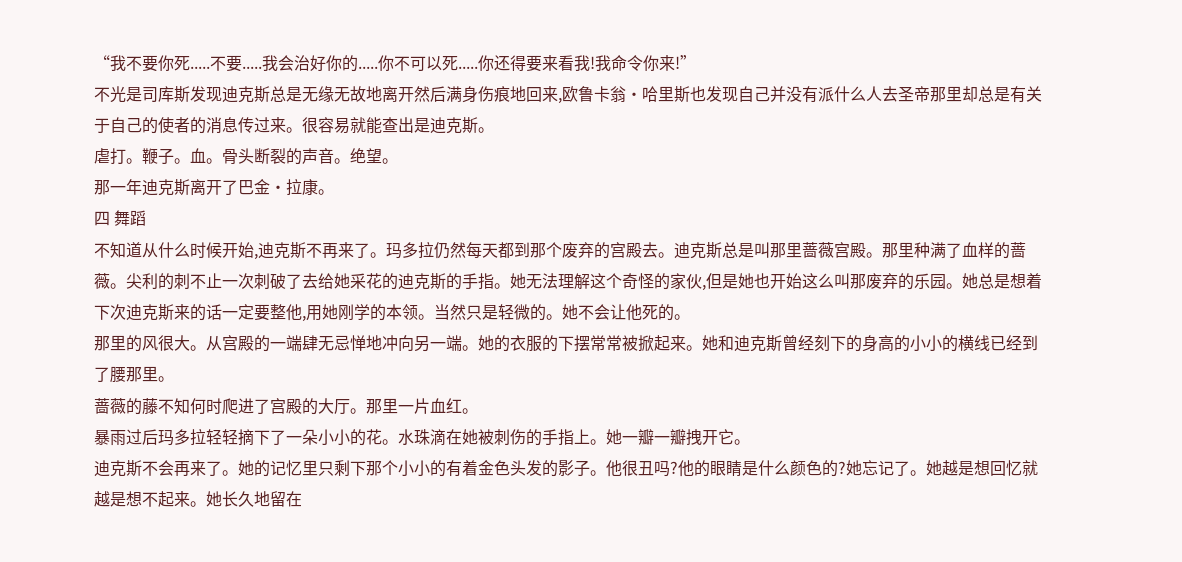“我不要你死.....不要.....我会治好你的.....你不可以死.....你还得要来看我!我命令你来!”
不光是司库斯发现迪克斯总是无缘无故地离开然后满身伤痕地回来,欧鲁卡翁·哈里斯也发现自己并没有派什么人去圣帝那里却总是有关于自己的使者的消息传过来。很容易就能查出是迪克斯。
虐打。鞭子。血。骨头断裂的声音。绝望。
那一年迪克斯离开了巴金·拉康。
四 舞蹈
不知道从什么时候开始,迪克斯不再来了。玛多拉仍然每天都到那个废弃的宫殿去。迪克斯总是叫那里蔷薇宫殿。那里种满了血样的蔷薇。尖利的刺不止一次刺破了去给她采花的迪克斯的手指。她无法理解这个奇怪的家伙,但是她也开始这么叫那废弃的乐园。她总是想着下次迪克斯来的话一定要整他,用她刚学的本领。当然只是轻微的。她不会让他死的。
那里的风很大。从宫殿的一端肆无忌惮地冲向另一端。她的衣服的下摆常常被掀起来。她和迪克斯曾经刻下的身高的小小的横线已经到了腰那里。
蔷薇的藤不知何时爬进了宫殿的大厅。那里一片血红。
暴雨过后玛多拉轻轻摘下了一朵小小的花。水珠滴在她被刺伤的手指上。她一瓣一瓣拽开它。
迪克斯不会再来了。她的记忆里只剩下那个小小的有着金色头发的影子。他很丑吗?他的眼睛是什么颜色的?她忘记了。她越是想回忆就越是想不起来。她长久地留在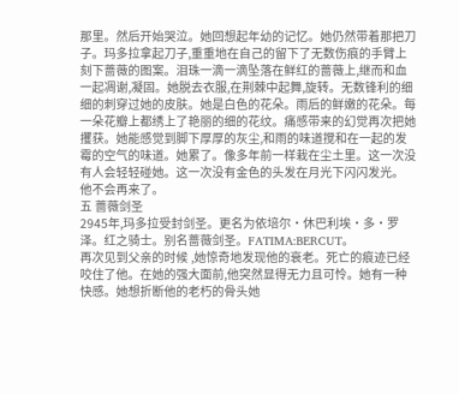那里。然后开始哭泣。她回想起年幼的记忆。她仍然带着那把刀子。玛多拉拿起刀子,重重地在自己的留下了无数伤痕的手臂上刻下蔷薇的图案。泪珠一滴一滴坠落在鲜红的蔷薇上,继而和血一起凋谢,凝固。她脱去衣服,在荆棘中起舞,旋转。无数锋利的细细的刺穿过她的皮肤。她是白色的花朵。雨后的鲜嫩的花朵。每一朵花瓣上都绣上了艳丽的细的花纹。痛感带来的幻觉再次把她攫获。她能感觉到脚下厚厚的灰尘,和雨的味道搅和在一起的发霉的空气的味道。她累了。像多年前一样栽在尘土里。这一次没有人会轻轻碰她。这一次没有金色的头发在月光下闪闪发光。
他不会再来了。
五 蔷薇剑圣
2945年,玛多拉受封剑圣。更名为依培尔·休巴利埃·多·罗泽。红之骑士。别名蔷薇剑圣。FATIMA:BERCUT。
再次见到父亲的时候 ,她惊奇地发现他的衰老。死亡的痕迹已经咬住了他。在她的强大面前,他突然显得无力且可怜。她有一种快感。她想折断他的老朽的骨头她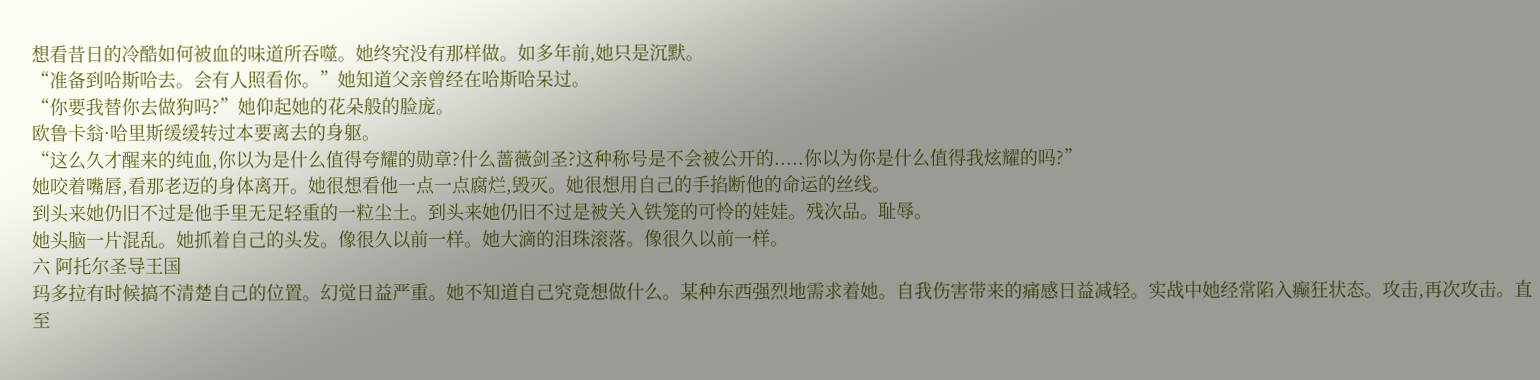想看昔日的冷酷如何被血的味道所吞噬。她终究没有那样做。如多年前,她只是沉默。
“准备到哈斯哈去。会有人照看你。”她知道父亲曾经在哈斯哈呆过。
“你要我替你去做狗吗?”她仰起她的花朵般的脸庞。
欧鲁卡翁·哈里斯缓缓转过本要离去的身躯。
“这么久才醒来的纯血,你以为是什么值得夸耀的勋章?什么蔷薇剑圣?这种称号是不会被公开的.....你以为你是什么值得我炫耀的吗?”
她咬着嘴唇,看那老迈的身体离开。她很想看他一点一点腐烂,毁灭。她很想用自己的手掐断他的命运的丝线。
到头来她仍旧不过是他手里无足轻重的一粒尘土。到头来她仍旧不过是被关入铁笼的可怜的娃娃。残次品。耻辱。
她头脑一片混乱。她抓着自己的头发。像很久以前一样。她大滴的泪珠滚落。像很久以前一样。
六 阿托尔圣导王国
玛多拉有时候搞不清楚自己的位置。幻觉日益严重。她不知道自己究竟想做什么。某种东西强烈地需求着她。自我伤害带来的痛感日益减轻。实战中她经常陷入癫狂状态。攻击,再次攻击。直至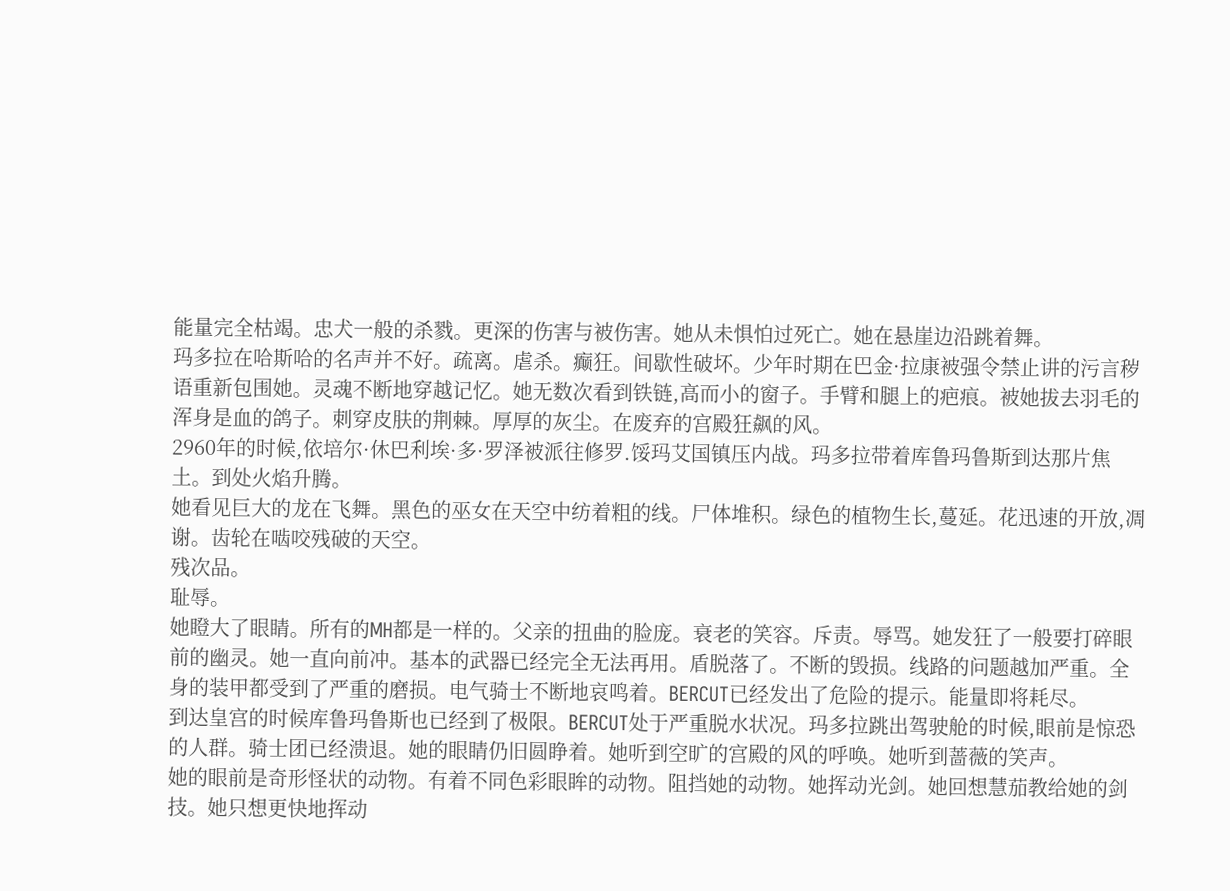能量完全枯竭。忠犬一般的杀戮。更深的伤害与被伤害。她从未惧怕过死亡。她在悬崖边沿跳着舞。
玛多拉在哈斯哈的名声并不好。疏离。虐杀。癫狂。间歇性破坏。少年时期在巴金·拉康被强令禁止讲的污言秽语重新包围她。灵魂不断地穿越记忆。她无数次看到铁链,高而小的窗子。手臂和腿上的疤痕。被她拔去羽毛的浑身是血的鸽子。刺穿皮肤的荆棘。厚厚的灰尘。在废弃的宫殿狂飙的风。
2960年的时候,依培尔·休巴利埃·多·罗泽被派往修罗.馁玛艾国镇压内战。玛多拉带着库鲁玛鲁斯到达那片焦土。到处火焰升腾。
她看见巨大的龙在飞舞。黑色的巫女在天空中纺着粗的线。尸体堆积。绿色的植物生长,蔓延。花迅速的开放,凋谢。齿轮在啮咬残破的天空。
残次品。
耻辱。
她瞪大了眼睛。所有的MH都是一样的。父亲的扭曲的脸庞。衰老的笑容。斥责。辱骂。她发狂了一般要打碎眼前的幽灵。她一直向前冲。基本的武器已经完全无法再用。盾脱落了。不断的毁损。线路的问题越加严重。全身的装甲都受到了严重的磨损。电气骑士不断地哀鸣着。BERCUT已经发出了危险的提示。能量即将耗尽。
到达皇宫的时候库鲁玛鲁斯也已经到了极限。BERCUT处于严重脱水状况。玛多拉跳出驾驶舱的时候,眼前是惊恐的人群。骑士团已经溃退。她的眼睛仍旧圆睁着。她听到空旷的宫殿的风的呼唤。她听到蔷薇的笑声。
她的眼前是奇形怪状的动物。有着不同色彩眼眸的动物。阻挡她的动物。她挥动光剑。她回想慧茄教给她的剑技。她只想更快地挥动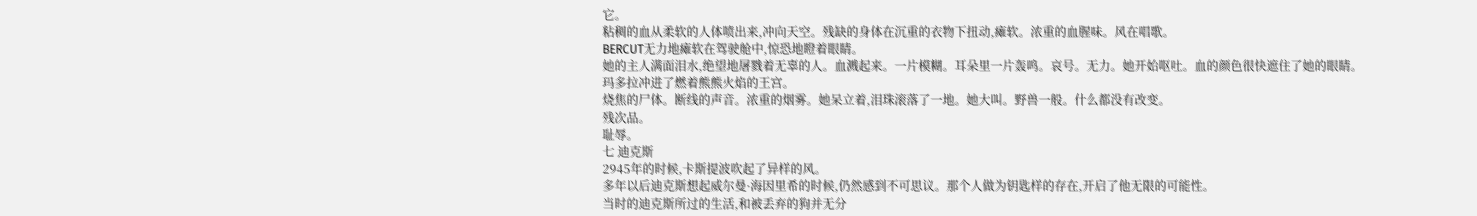它。
粘稠的血从柔软的人体喷出来,冲向天空。残缺的身体在沉重的衣物下扭动,瘫软。浓重的血腥味。风在唱歌。
BERCUT无力地瘫软在驾驶舱中,惊恐地瞪着眼睛。
她的主人满面泪水,绝望地屠戮着无辜的人。血溅起来。一片模糊。耳朵里一片轰鸣。哀号。无力。她开始呕吐。血的颜色很快遮住了她的眼睛。
玛多拉冲进了燃着熊熊火焰的王宫。
烧焦的尸体。断线的声音。浓重的烟雾。她呆立着,泪珠滚落了一地。她大叫。野兽一般。什么都没有改变。
残次品。
耻辱。
七 迪克斯
2945年的时候,卡斯提波吹起了异样的风。
多年以后迪克斯想起威尔曼·海因里希的时候,仍然感到不可思议。那个人做为钥匙样的存在,开启了他无限的可能性。
当时的迪克斯所过的生活,和被丢弃的狗并无分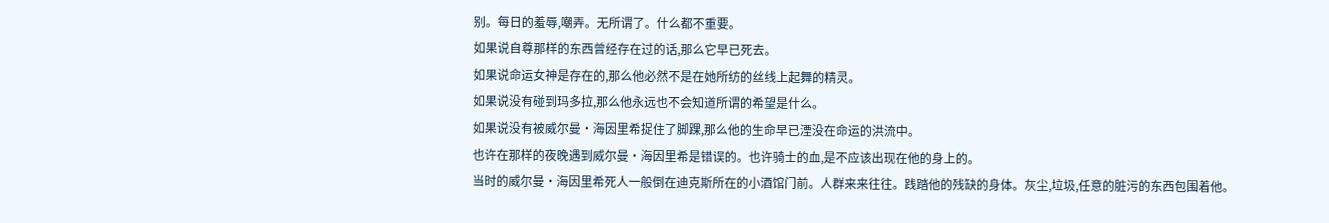别。每日的羞辱,嘲弄。无所谓了。什么都不重要。
如果说自尊那样的东西曾经存在过的话,那么它早已死去。
如果说命运女神是存在的,那么他必然不是在她所纺的丝线上起舞的精灵。
如果说没有碰到玛多拉,那么他永远也不会知道所谓的希望是什么。
如果说没有被威尔曼·海因里希捉住了脚踝,那么他的生命早已湮没在命运的洪流中。
也许在那样的夜晚遇到威尔曼·海因里希是错误的。也许骑士的血,是不应该出现在他的身上的。
当时的威尔曼·海因里希死人一般倒在迪克斯所在的小酒馆门前。人群来来往往。践踏他的残缺的身体。灰尘,垃圾,任意的脏污的东西包围着他。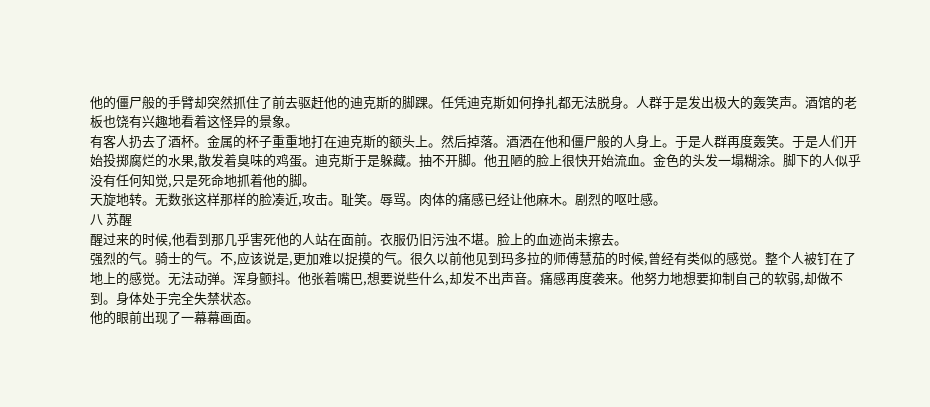他的僵尸般的手臂却突然抓住了前去驱赶他的迪克斯的脚踝。任凭迪克斯如何挣扎都无法脱身。人群于是发出极大的轰笑声。酒馆的老板也饶有兴趣地看着这怪异的景象。
有客人扔去了酒杯。金属的杯子重重地打在迪克斯的额头上。然后掉落。酒洒在他和僵尸般的人身上。于是人群再度轰笑。于是人们开始投掷腐烂的水果,散发着臭味的鸡蛋。迪克斯于是躲藏。抽不开脚。他丑陋的脸上很快开始流血。金色的头发一塌糊涂。脚下的人似乎没有任何知觉,只是死命地抓着他的脚。
天旋地转。无数张这样那样的脸凑近,攻击。耻笑。辱骂。肉体的痛感已经让他麻木。剧烈的呕吐感。
八 苏醒
醒过来的时候,他看到那几乎害死他的人站在面前。衣服仍旧污浊不堪。脸上的血迹尚未擦去。
强烈的气。骑士的气。不,应该说是,更加难以捉摸的气。很久以前他见到玛多拉的师傅慧茄的时候,曾经有类似的感觉。整个人被钉在了地上的感觉。无法动弹。浑身颤抖。他张着嘴巴,想要说些什么,却发不出声音。痛感再度袭来。他努力地想要抑制自己的软弱,却做不到。身体处于完全失禁状态。
他的眼前出现了一幕幕画面。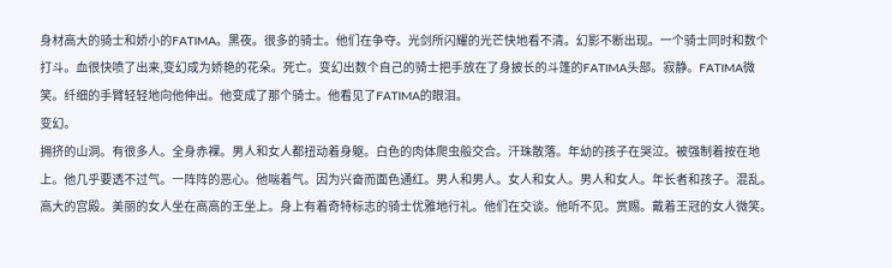身材高大的骑士和娇小的FATIMA。黑夜。很多的骑士。他们在争夺。光剑所闪耀的光芒快地看不清。幻影不断出现。一个骑士同时和数个打斗。血很快喷了出来,变幻成为娇艳的花朵。死亡。变幻出数个自己的骑士把手放在了身披长的斗篷的FATIMA头部。寂静。FATIMA微笑。纤细的手臂轻轻地向他伸出。他变成了那个骑士。他看见了FATIMA的眼泪。
变幻。
拥挤的山洞。有很多人。全身赤裸。男人和女人都扭动着身躯。白色的肉体爬虫般交合。汗珠散落。年幼的孩子在哭泣。被强制着按在地上。他几乎要透不过气。一阵阵的恶心。他喘着气。因为兴奋而面色通红。男人和男人。女人和女人。男人和女人。年长者和孩子。混乱。
高大的宫殿。美丽的女人坐在高高的王坐上。身上有着奇特标志的骑士优雅地行礼。他们在交谈。他听不见。赏赐。戴着王冠的女人微笑。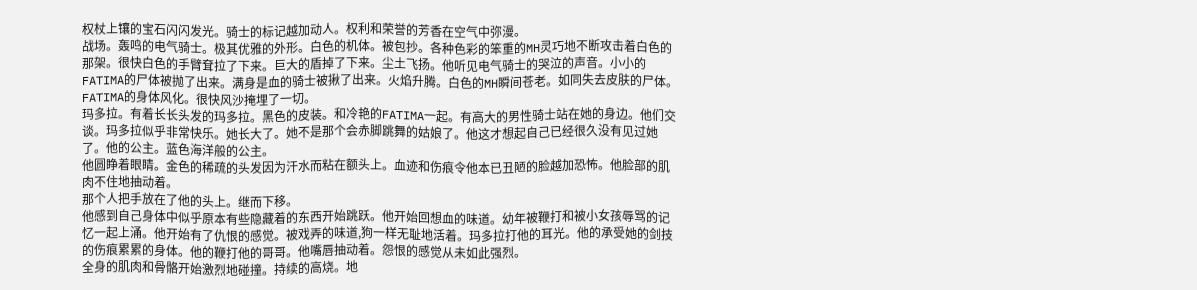权杖上镶的宝石闪闪发光。骑士的标记越加动人。权利和荣誉的芳香在空气中弥漫。
战场。轰鸣的电气骑士。极其优雅的外形。白色的机体。被包抄。各种色彩的笨重的MH灵巧地不断攻击着白色的那架。很快白色的手臂耷拉了下来。巨大的盾掉了下来。尘土飞扬。他听见电气骑士的哭泣的声音。小小的FATIMA的尸体被抛了出来。满身是血的骑士被揪了出来。火焰升腾。白色的MH瞬间苍老。如同失去皮肤的尸体。FATIMA的身体风化。很快风沙掩埋了一切。
玛多拉。有着长长头发的玛多拉。黑色的皮装。和冷艳的FATIMA一起。有高大的男性骑士站在她的身边。他们交谈。玛多拉似乎非常快乐。她长大了。她不是那个会赤脚跳舞的姑娘了。他这才想起自己已经很久没有见过她了。他的公主。蓝色海洋般的公主。
他圆睁着眼睛。金色的稀疏的头发因为汗水而粘在额头上。血迹和伤痕令他本已丑陋的脸越加恐怖。他脸部的肌肉不住地抽动着。
那个人把手放在了他的头上。继而下移。
他感到自己身体中似乎原本有些隐藏着的东西开始跳跃。他开始回想血的味道。幼年被鞭打和被小女孩辱骂的记忆一起上涌。他开始有了仇恨的感觉。被戏弄的味道,狗一样无耻地活着。玛多拉打他的耳光。他的承受她的剑技的伤痕累累的身体。他的鞭打他的哥哥。他嘴唇抽动着。怨恨的感觉从未如此强烈。
全身的肌肉和骨骼开始激烈地碰撞。持续的高烧。地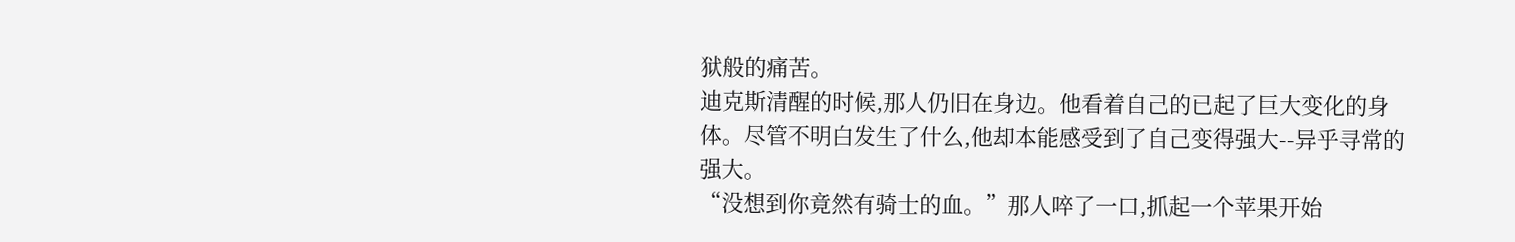狱般的痛苦。
迪克斯清醒的时候,那人仍旧在身边。他看着自己的已起了巨大变化的身体。尽管不明白发生了什么,他却本能感受到了自己变得强大--异乎寻常的强大。
“没想到你竟然有骑士的血。”那人啐了一口,抓起一个苹果开始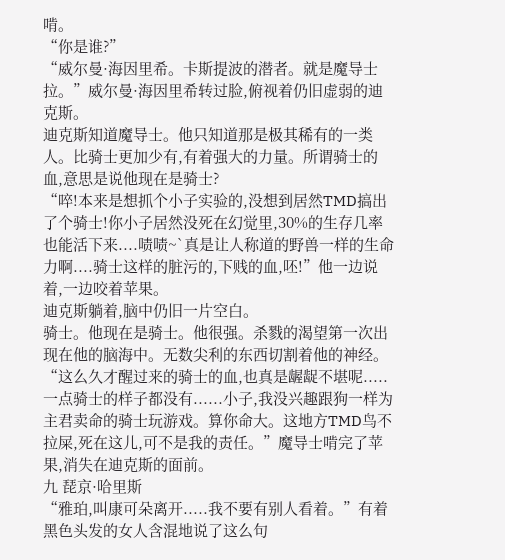啃。
“你是谁?”
“威尔曼·海因里希。卡斯提波的潜者。就是魔导士拉。”威尔曼·海因里希转过脸,俯视着仍旧虚弱的迪克斯。
迪克斯知道魔导士。他只知道那是极其稀有的一类人。比骑士更加少有,有着强大的力量。所谓骑士的血,意思是说他现在是骑士?
“啐!本来是想抓个小子实验的,没想到居然TMD搞出了个骑士!你小子居然没死在幻觉里,30%的生存几率也能活下来....啧啧~`真是让人称道的野兽一样的生命力啊....骑士这样的脏污的,下贱的血,呸!”他一边说着,一边咬着苹果。
迪克斯躺着,脑中仍旧一片空白。
骑士。他现在是骑士。他很强。杀戮的渴望第一次出现在他的脑海中。无数尖利的东西切割着他的神经。
“这么久才醒过来的骑士的血,也真是龌龊不堪呢.....一点骑士的样子都没有......小子,我没兴趣跟狗一样为主君卖命的骑士玩游戏。算你命大。这地方TMD鸟不拉屎,死在这儿,可不是我的责任。”魔导士啃完了苹果,消失在迪克斯的面前。
九 琵京·哈里斯
“雅珀,叫康可朵离开.....我不要有别人看着。”有着黑色头发的女人含混地说了这么句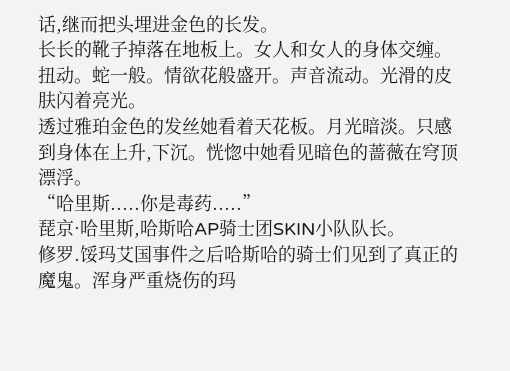话,继而把头埋进金色的长发。
长长的靴子掉落在地板上。女人和女人的身体交缠。扭动。蛇一般。情欲花般盛开。声音流动。光滑的皮肤闪着亮光。
透过雅珀金色的发丝她看着天花板。月光暗淡。只感到身体在上升,下沉。恍惚中她看见暗色的蔷薇在穹顶漂浮。
“哈里斯.....你是毒药.....”
琵京·哈里斯,哈斯哈AP骑士团SKIN小队队长。
修罗.馁玛艾国事件之后哈斯哈的骑士们见到了真正的魔鬼。浑身严重烧伤的玛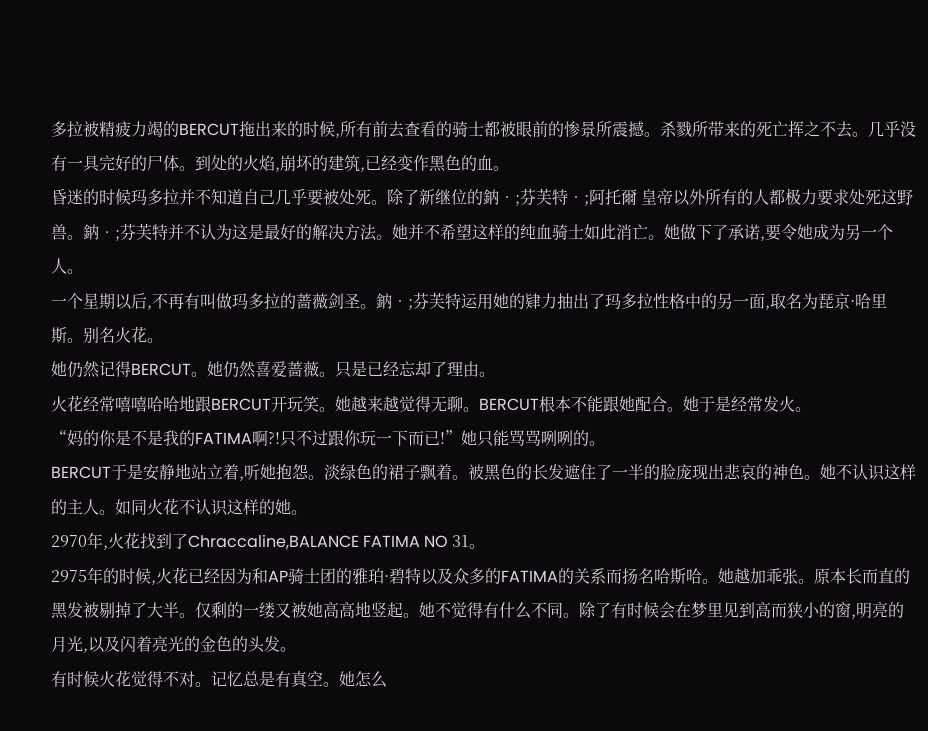多拉被精疲力竭的BERCUT拖出来的时候,所有前去查看的骑士都被眼前的惨景所震撼。杀戮所带来的死亡挥之不去。几乎没有一具完好的尸体。到处的火焰,崩坏的建筑,已经变作黑色的血。
昏迷的时候玛多拉并不知道自己几乎要被处死。除了新继位的鈉‧;芬芙特‧;阿托爾 皇帝以外所有的人都极力要求处死这野兽。鈉‧;芬芙特并不认为这是最好的解决方法。她并不希望这样的纯血骑士如此消亡。她做下了承诺,要令她成为另一个人。
一个星期以后,不再有叫做玛多拉的蔷薇剑圣。鈉‧;芬芙特运用她的肄力抽出了玛多拉性格中的另一面,取名为琵京·哈里斯。别名火花。
她仍然记得BERCUT。她仍然喜爱蔷薇。只是已经忘却了理由。
火花经常嘻嘻哈哈地跟BERCUT开玩笑。她越来越觉得无聊。BERCUT根本不能跟她配合。她于是经常发火。
“妈的你是不是我的FATIMA啊?!只不过跟你玩一下而已!”她只能骂骂咧咧的。
BERCUT于是安静地站立着,听她抱怨。淡绿色的裙子飘着。被黑色的长发遮住了一半的脸庞现出悲哀的神色。她不认识这样的主人。如同火花不认识这样的她。
2970年,火花找到了Chraccaline,BALANCE FATIMA NO 31。
2975年的时候,火花已经因为和AP骑士团的雅珀·碧特以及众多的FATIMA的关系而扬名哈斯哈。她越加乖张。原本长而直的黑发被剔掉了大半。仅剩的一缕又被她高高地竖起。她不觉得有什么不同。除了有时候会在梦里见到高而狭小的窗,明亮的月光,以及闪着亮光的金色的头发。
有时候火花觉得不对。记忆总是有真空。她怎么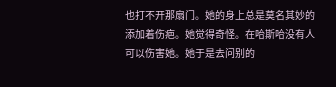也打不开那扇门。她的身上总是莫名其妙的添加着伤疤。她觉得奇怪。在哈斯哈没有人可以伤害她。她于是去问别的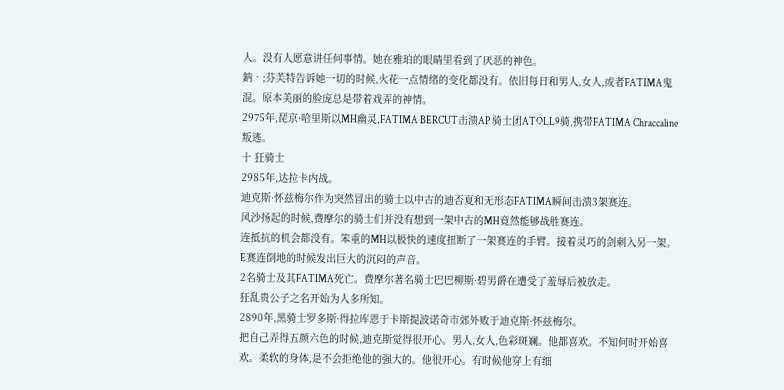人。没有人愿意讲任何事情。她在雅珀的眼睛里看到了厌恶的神色。
鈉‧;芬芙特告诉她一切的时候,火花一点情绪的变化都没有。依旧每日和男人,女人,或者FATIMA鬼混。原本美丽的脸庞总是带着戏弄的神情。
2975年,琵京·哈里斯以MH幽灵,FATIMA BERCUT击溃AP 骑士团ATOLL9骑,携带FATIMA Chraccaline叛逃。
十 狂骑士
2985年,达拉卡内战。
迪克斯·怀兹梅尔作为突然冒出的骑士以中古的迪否夏和无形态FATIMA瞬间击溃3架赛连。
风沙扬起的时候,费摩尔的骑士们并没有想到一架中古的MH竟然能够战胜赛连。
连抵抗的机会都没有。笨重的MH以极快的速度扭断了一架赛连的手臂。接着灵巧的剑刺入另一架。
E赛连倒地的时候发出巨大的沉闷的声音。
2名骑士及其FATIMA死亡。费摩尔著名骑士巴巴柳斯·碧男爵在遭受了羞辱后被放走。
狂乱贵公子之名开始为人多所知。
2890年,黑骑士罗多斯·得拉库恩于卡斯提波诺奇市郊外败于迪克斯·怀兹梅尔。
把自己弄得五颜六色的时候,迪克斯觉得很开心。男人,女人,色彩斑斓。他都喜欢。不知何时开始喜欢。柔软的身体,是不会拒绝他的强大的。他很开心。有时候他穿上有细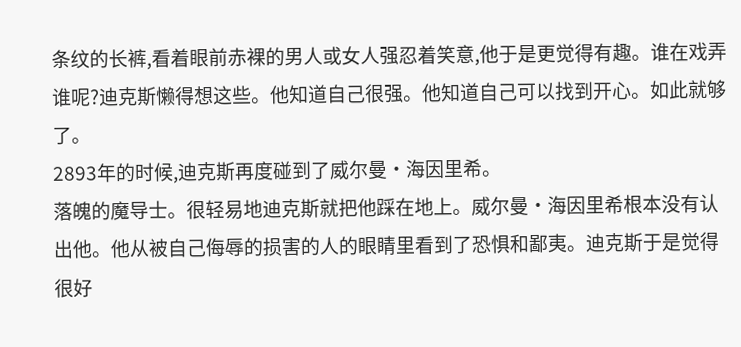条纹的长裤,看着眼前赤裸的男人或女人强忍着笑意,他于是更觉得有趣。谁在戏弄谁呢?迪克斯懒得想这些。他知道自己很强。他知道自己可以找到开心。如此就够了。
2893年的时候,迪克斯再度碰到了威尔曼·海因里希。
落魄的魔导士。很轻易地迪克斯就把他踩在地上。威尔曼·海因里希根本没有认出他。他从被自己侮辱的损害的人的眼睛里看到了恐惧和鄙夷。迪克斯于是觉得很好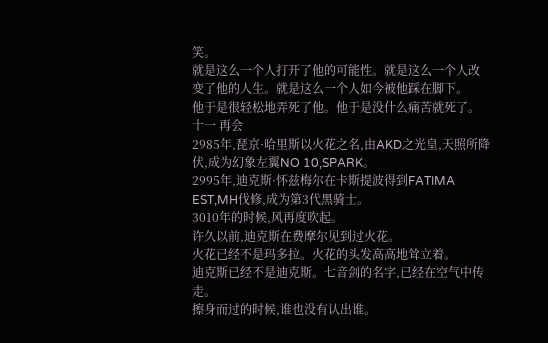笑。
就是这么一个人打开了他的可能性。就是这么一个人改变了他的人生。就是这么一个人如今被他踩在脚下。
他于是很轻松地弄死了他。他于是没什么痛苦就死了。
十一 再会
2985年,琵京·哈里斯以火花之名,由AKD之光皇,天照所降伏,成为幻象左翼NO 10,SPARK。
2995年,迪克斯·怀兹梅尔在卡斯提波得到FATIMA EST,MH伐修,成为第3代黑骑士。
3010年的时候,风再度吹起。
许久以前,迪克斯在费摩尔见到过火花。
火花已经不是玛多拉。火花的头发高高地耸立着。
迪克斯已经不是迪克斯。七音剑的名字,已经在空气中传走。
擦身而过的时候,谁也没有认出谁。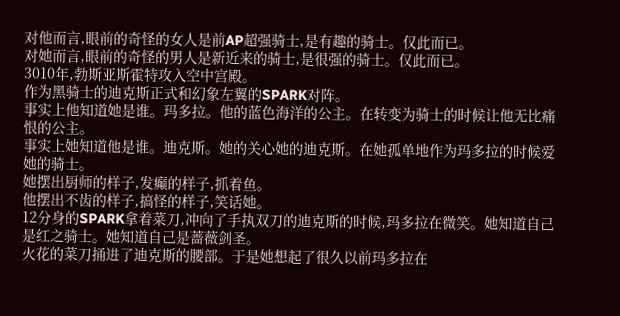对他而言,眼前的奇怪的女人是前AP超强骑士,是有趣的骑士。仅此而已。
对她而言,眼前的奇怪的男人是新近来的骑士,是很强的骑士。仅此而已。
3010年,勃斯亚斯霍特攻入空中宫殿。
作为黑骑士的迪克斯正式和幻象左翼的SPARK对阵。
事实上他知道她是谁。玛多拉。他的蓝色海洋的公主。在转变为骑士的时候让他无比痛恨的公主。
事实上她知道他是谁。迪克斯。她的关心她的迪克斯。在她孤单地作为玛多拉的时候爱她的骑士。
她摆出厨师的样子,发癫的样子,抓着鱼。
他摆出不齿的样子,搞怪的样子,笑话她。
12分身的SPARK拿着菜刀,冲向了手执双刀的迪克斯的时候,玛多拉在微笑。她知道自己是红之骑士。她知道自己是蔷薇剑圣。
火花的菜刀捅进了迪克斯的腰部。于是她想起了很久以前玛多拉在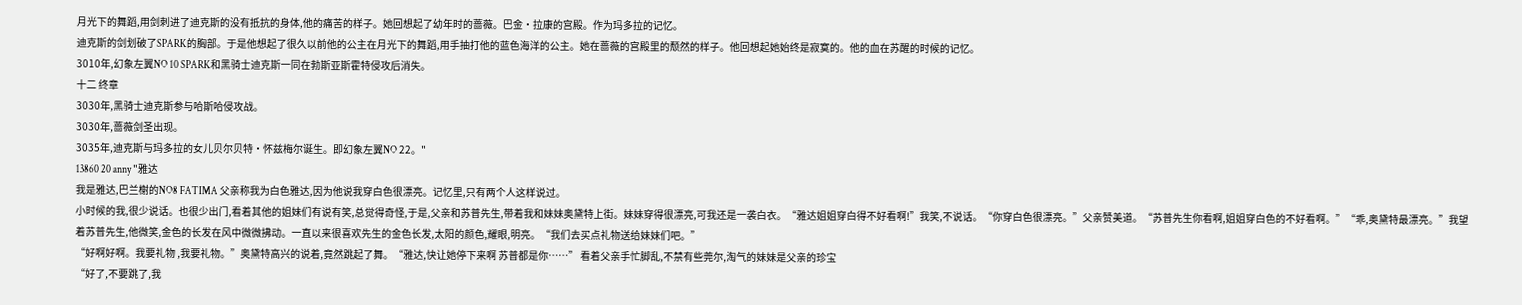月光下的舞蹈,用剑刺进了迪克斯的没有抵抗的身体,他的痛苦的样子。她回想起了幼年时的蔷薇。巴金·拉康的宫殿。作为玛多拉的记忆。
迪克斯的剑划破了SPARK的胸部。于是他想起了很久以前他的公主在月光下的舞蹈,用手抽打他的蓝色海洋的公主。她在蔷薇的宫殿里的颓然的样子。他回想起她始终是寂寞的。他的血在苏醒的时候的记忆。
3010年,幻象左翼NO 10 SPARK和黑骑士迪克斯一同在勃斯亚斯霍特侵攻后消失。
十二 终章
3030年,黑骑士迪克斯参与哈斯哈侵攻战。
3030年,蔷薇剑圣出现。
3035年,迪克斯与玛多拉的女儿贝尔贝特·怀兹梅尔诞生。即幻象左翼NO 22。"
13860 20 anny "雅达
我是雅达,巴兰榭的NO8 FATIMA 父亲称我为白色雅达,因为他说我穿白色很漂亮。记忆里,只有两个人这样说过。
小时候的我,很少说话。也很少出门,看着其他的姐妹们有说有笑,总觉得奇怪,于是,父亲和苏普先生,带着我和妹妹奥黛特上街。妹妹穿得很漂亮,可我还是一袭白衣。“雅达姐姐穿白得不好看啊!”我笑,不说话。“你穿白色很漂亮。”父亲赞美道。“苏普先生你看啊,姐姐穿白色的不好看啊。”“乖,奥黛特最漂亮。”我望着苏普先生,他微笑,金色的长发在风中微微拂动。一直以来很喜欢先生的金色长发,太阳的颜色,耀眼,明亮。“我们去买点礼物送给妹妹们吧。”
“好啊好啊。我要礼物 ,我要礼物。”奥黛特高兴的说着,竟然跳起了舞。“雅达,快让她停下来啊 苏普都是你……” 看着父亲手忙脚乱,不禁有些莞尔,淘气的妹妹是父亲的珍宝
“好了,不要跳了,我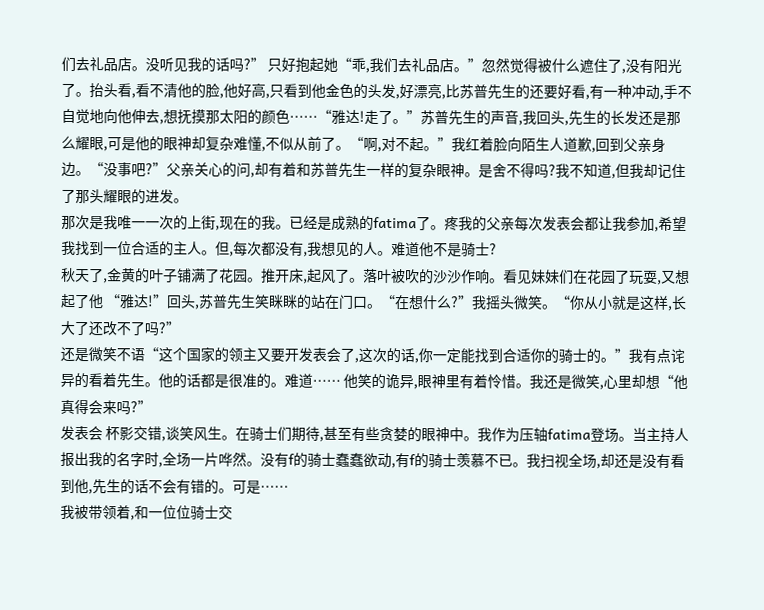们去礼品店。没听见我的话吗?” 只好抱起她“乖,我们去礼品店。”忽然觉得被什么遮住了,没有阳光了。抬头看,看不清他的脸,他好高,只看到他金色的头发,好漂亮,比苏普先生的还要好看,有一种冲动,手不自觉地向他伸去,想抚摸那太阳的颜色……“雅达!走了。”苏普先生的声音,我回头,先生的长发还是那么耀眼,可是他的眼神却复杂难懂,不似从前了。“啊,对不起。”我红着脸向陌生人道歉,回到父亲身边。“没事吧?”父亲关心的问,却有着和苏普先生一样的复杂眼神。是舍不得吗?我不知道,但我却记住了那头耀眼的进发。
那次是我唯一一次的上街,现在的我。已经是成熟的fatima了。疼我的父亲每次发表会都让我参加,希望我找到一位合适的主人。但,每次都没有,我想见的人。难道他不是骑士?
秋天了,金黄的叶子铺满了花园。推开床,起风了。落叶被吹的沙沙作响。看见妹妹们在花园了玩耍,又想起了他 “雅达!”回头,苏普先生笑眯眯的站在门口。“在想什么?”我摇头微笑。“你从小就是这样,长大了还改不了吗?”
还是微笑不语“这个国家的领主又要开发表会了,这次的话,你一定能找到合适你的骑士的。”我有点诧异的看着先生。他的话都是很准的。难道…… 他笑的诡异,眼神里有着怜惜。我还是微笑,心里却想“他真得会来吗?”
发表会 杯影交错,谈笑风生。在骑士们期待,甚至有些贪婪的眼神中。我作为压轴fatima登场。当主持人报出我的名字时,全场一片哗然。没有f的骑士蠢蠢欲动,有f的骑士羡慕不已。我扫视全场,却还是没有看到他,先生的话不会有错的。可是……
我被带领着,和一位位骑士交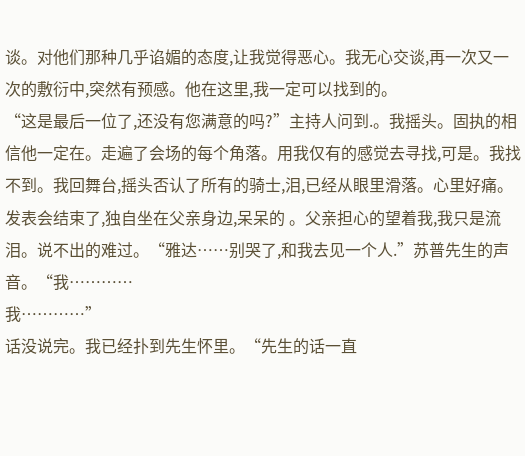谈。对他们那种几乎谄媚的态度,让我觉得恶心。我无心交谈,再一次又一次的敷衍中,突然有预感。他在这里,我一定可以找到的。
“这是最后一位了,还没有您满意的吗?”主持人问到.。我摇头。固执的相信他一定在。走遍了会场的每个角落。用我仅有的感觉去寻找,可是。我找不到。我回舞台,摇头否认了所有的骑士,泪,已经从眼里滑落。心里好痛。
发表会结束了,独自坐在父亲身边,呆呆的 。父亲担心的望着我,我只是流泪。说不出的难过。“雅达……别哭了,和我去见一个人.”苏普先生的声音。“我…………
我…………”
话没说完。我已经扑到先生怀里。“先生的话一直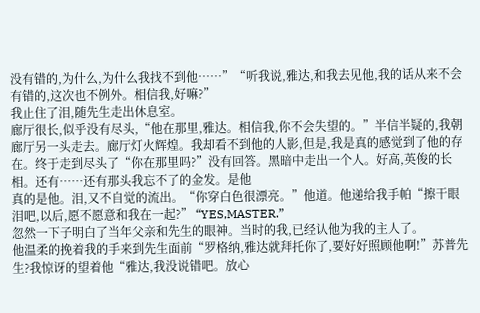没有错的,为什么,为什么我找不到他……”“听我说,雅达,和我去见他,我的话从来不会有错的,这次也不例外。相信我,好嘛?”
我止住了泪,随先生走出休息室。
廊厅很长,似乎没有尽头,“他在那里,雅达。相信我,你不会失望的。”半信半疑的,我朝廊厅另一头走去。廊厅灯火辉煌。我却看不到他的人影,但是,我是真的感觉到了他的存在。终于走到尽头了“你在那里吗?”没有回答。黑暗中走出一个人。好高,英俊的长相。还有……还有那头我忘不了的金发。是他
真的是他。泪,又不自觉的流出。“你穿白色很漂亮。”他道。他递给我手帕“擦干眼泪吧,以后,愿不愿意和我在一起?” “YES,MASTER.”
忽然一下子明白了当年父亲和先生的眼神。当时的我,已经认他为我的主人了。
他温柔的挽着我的手来到先生面前“罗格纳,雅达就拜托你了,要好好照顾他啊!”苏普先生?我惊讶的望着他“雅达,我没说错吧。放心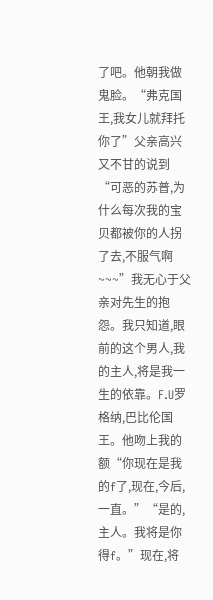了吧。他朝我做鬼脸。“弗克国王,我女儿就拜托你了”父亲高兴又不甘的说到“可恶的苏普,为什么每次我的宝贝都被你的人拐了去,不服气啊~~~”我无心于父亲对先生的抱怨。我只知道,眼前的这个男人,我的主人,将是我一生的依靠。F.U罗格纳,巴比伦国王。他吻上我的额“你现在是我的f了,现在,今后,一直。”“是的,主人。我将是你得f。”现在,将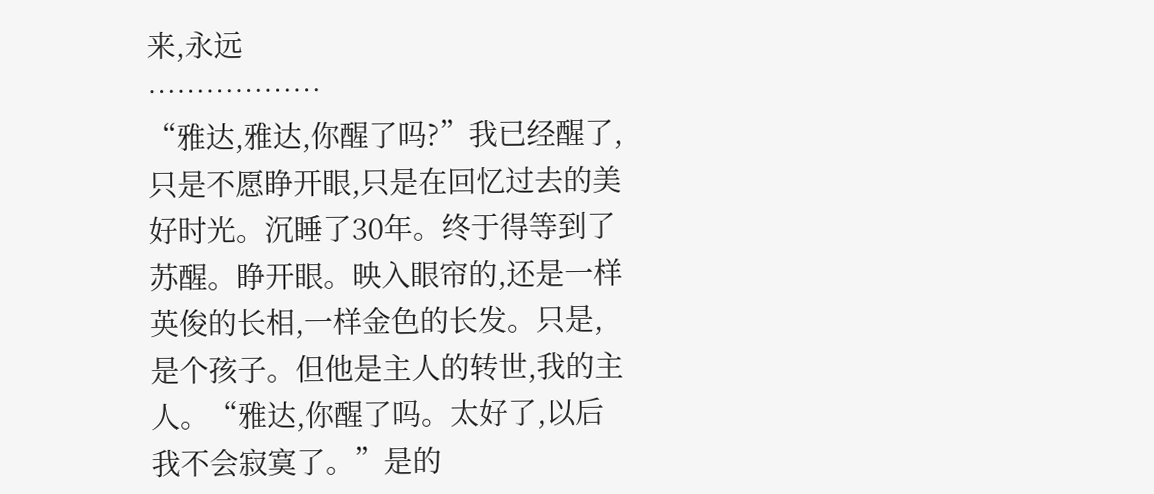来,永远
………………
“雅达,雅达,你醒了吗?”我已经醒了,只是不愿睁开眼,只是在回忆过去的美好时光。沉睡了30年。终于得等到了苏醒。睁开眼。映入眼帘的,还是一样英俊的长相,一样金色的长发。只是,是个孩子。但他是主人的转世,我的主人。“雅达,你醒了吗。太好了,以后我不会寂寞了。”是的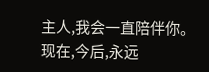主人,我会一直陪伴你。
现在,今后,永远